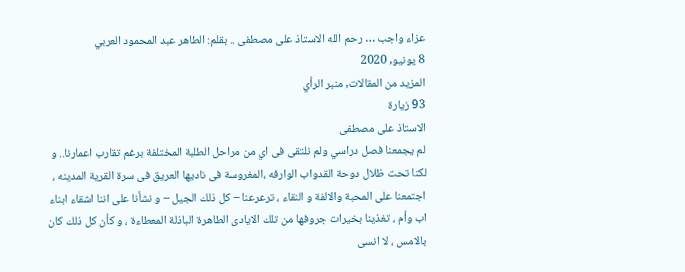عزاء واجب … رحم الله الاستاذ على مصطفى .. بقلم: الطاهر عبد المحمود العربي
8 يونيو, 2020
المزيد من المقالات, منبر الرأي
93 زيارة
الاستاذ على مصطفى
لم يجمعنا فصل دراسي ولم نلتقى فى اي من مراحل الطلبة المختلفة برغم تقارب اعمارنا.. و لكنا تحت ظلال دوحة القدواب الوارفه ،المغروسة فى ناديها العريق فى سرة القرية المدينه ، اجتمعنا على المحبة والالفة و النقاء ، ترعرعنا – كل ذلك الجيل – و نشأنا على اننا اشقاء ابناء اب وأم ، تغذينا بخيرات جروفها من تلك الايادى الطاهرة الباذلة المعطاءة ، و كأن كل ذلك كان بالامس ، لا انسى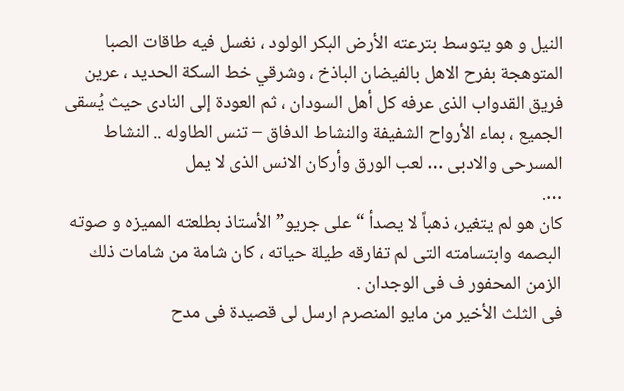النيل و هو يتوسط بترعته الأرض البكر الولود ، نغسل فيه طاقات الصبا المتوهجة بفرح الاهل بالفيضان الباذخ ، وشرقي خط السكة الحديد ، عرين فريق القدواب الذى عرفه كل أهل السودان ، ثم العودة إلى النادى حيث يُسقى الجميع ، بماء الأرواح الشفيفة والنشاط الدفاق – تنس الطاوله .. النشاط المسرحى والادبى … لعب الورق وأركان الانس الذى لا يمل
….
كان هو لم يتغير، ذهباً لا يصدأ “على جريو” الأستاذ بطلعته المميزه و صوته البصمه وابتسامته التى لم تفارقه طيلة حياته ، كان شامة من شامات ذلك الزمن المحفور ف فى الوجدان .
فى الثلث الأخير من مايو المنصرم ارسل لى قصيدة فى مدح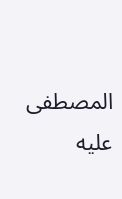المصطفى عليه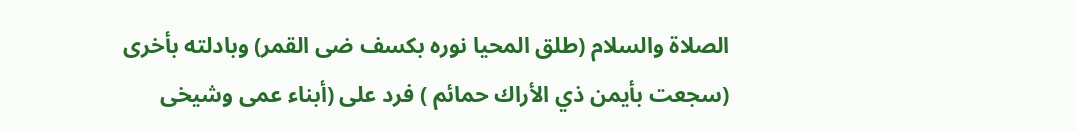الصلاة والسلام (طلق المحيا نوره بكسف ضى القمر) وبادلته بأخرى (سجعت بأيمن ذي الأراك حمائم ) فرد على (أبناء عمى وشيخى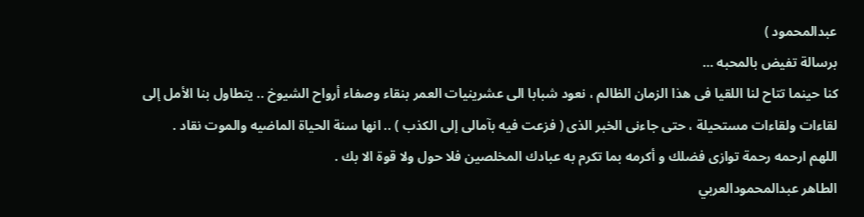عبدالمحمود )
برسالة تفيض بالمحبه …
كنا حينما تتاح لنا اللقيا فى هذا الزمان الظالم ، نعود شبابا الى عشرينيات العمر بنقاء وصفاء أرواح الشيوخ .. يتطاول بنا الأمل إلى لقاءات ولقاءات مستحيلة ، حتى جاءنى الخبر الذى ( فزعت فيه بآمالى إلى الكذب ) .. انها سنة الحياة الماضيه والموت نقاد .
اللهم ارحمه رحمة توازى فضلك و أكرمه بما تكرم به عبادك المخلصين فلا حول ولا قوة الا بك .
الطاهر عبدالمحمودالعربي